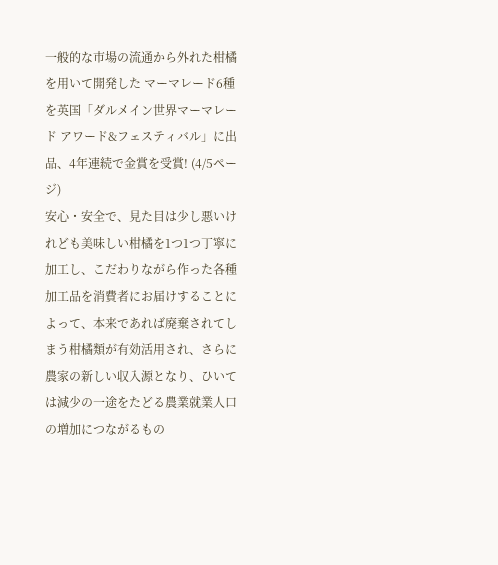一般的な市場の流通から外れた柑橘を用いて開発した マーマレード6種を英国「ダルメイン世界マーマレード アワード&フェスティバル」に出品、4年連続で金賞を受賞! (4/5ページ)
安心・安全で、見た目は少し悪いけれども美味しい柑橘を1つ1つ丁寧に加工し、こだわりながら作った各種加工品を消費者にお届けすることによって、本来であれば廃棄されてしまう柑橘類が有効活用され、さらに農家の新しい収入源となり、ひいては減少の一途をたどる農業就業人口の増加につながるもの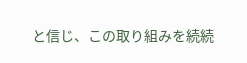と信じ、この取り組みを続続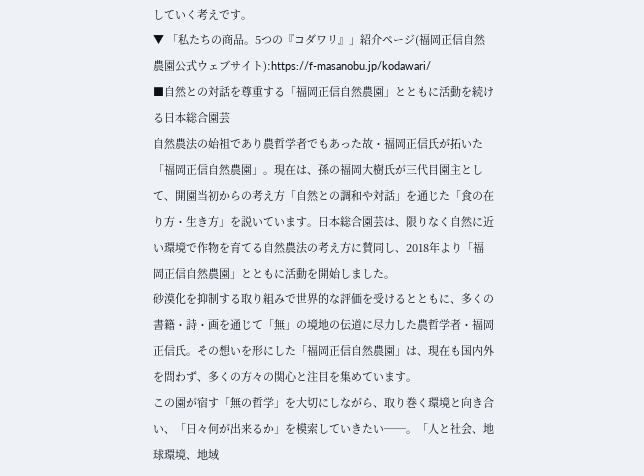していく考えです。
▼ 「私たちの商品。5つの『コダワリ』」紹介ページ(福岡正信自然農園公式ウェブサイト):https://f-masanobu.jp/kodawari/
■自然との対話を尊重する「福岡正信自然農園」とともに活動を続ける日本総合園芸
自然農法の始祖であり農哲学者でもあった故・福岡正信氏が拓いた「福岡正信自然農園」。現在は、孫の福岡大樹氏が三代目園主として、開園当初からの考え方「自然との調和や対話」を通じた「食の在り方・生き方」を説いています。日本総合園芸は、限りなく自然に近い環境で作物を育てる自然農法の考え方に賛同し、2018年より「福岡正信自然農園」とともに活動を開始しました。
砂漠化を抑制する取り組みで世界的な評価を受けるとともに、多くの書籍・詩・画を通じて「無」の境地の伝道に尽力した農哲学者・福岡正信氏。その想いを形にした「福岡正信自然農園」は、現在も国内外を問わず、多くの方々の関心と注目を集めています。
この園が宿す「無の哲学」を大切にしながら、取り巻く環境と向き合い、「日々何が出来るか」を模索していきたい──。「人と社会、地球環境、地域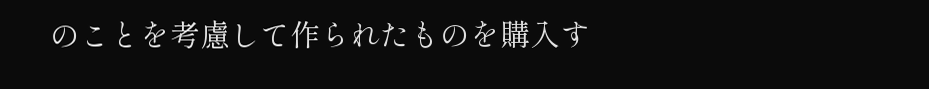のことを考慮して作られたものを購入す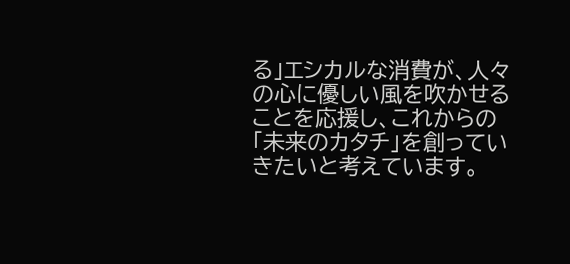る」エシカルな消費が、人々の心に優しい風を吹かせることを応援し、これからの「未来のカタチ」を創っていきたいと考えています。